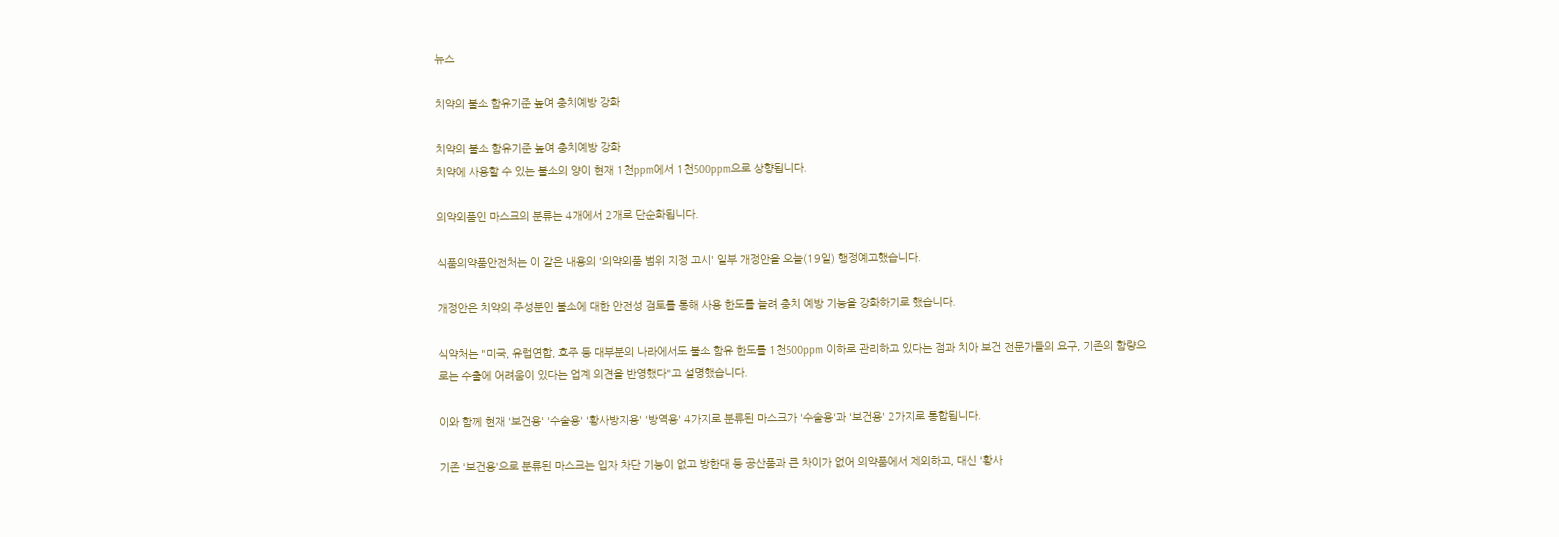뉴스

치약의 불소 함유기준 높여 충치예방 강화

치약의 불소 함유기준 높여 충치예방 강화
치약에 사용할 수 있는 불소의 양이 현재 1천ppm에서 1천500ppm으로 상향됩니다.

의약외품인 마스크의 분류는 4개에서 2개로 단순화됩니다.

식품의약품안전처는 이 같은 내용의 '의약외품 범위 지정 고시' 일부 개정안을 오늘(19일) 행정예고했습니다.

개정안은 치약의 주성분인 불소에 대한 안전성 검토를 통해 사용 한도를 늘려 충치 예방 기능을 강화하기로 했습니다.

식약처는 "미국, 유럽연합, 호주 등 대부분의 나라에서도 불소 함유 한도를 1천500ppm 이하로 관리하고 있다는 점과 치아 보건 전문가들의 요구, 기존의 함량으로는 수출에 어려움이 있다는 업계 의견을 반영했다"고 설명했습니다.

이와 함께 현재 '보건용' '수술용' '황사방지용' '방역용' 4가지로 분류된 마스크가 '수술용'과 '보건용' 2가지로 통합됩니다.

기존 '보건용'으로 분류된 마스크는 입자 차단 기능이 없고 방한대 등 공산품과 큰 차이가 없어 의약품에서 제외하고, 대신 '황사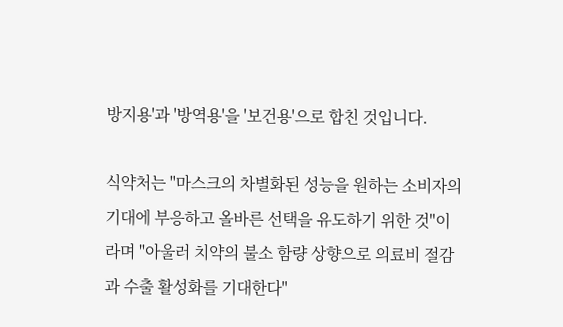방지용'과 '방역용'을 '보건용'으로 합친 것입니다.

식약처는 "마스크의 차별화된 성능을 원하는 소비자의 기대에 부응하고 올바른 선택을 유도하기 위한 것"이라며 "아울러 치약의 불소 함량 상향으로 의료비 절감과 수출 활성화를 기대한다"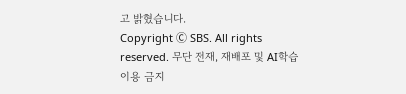고 밝혔습니다.
Copyright Ⓒ SBS. All rights reserved. 무단 전재, 재배포 및 AI학습 이용 금지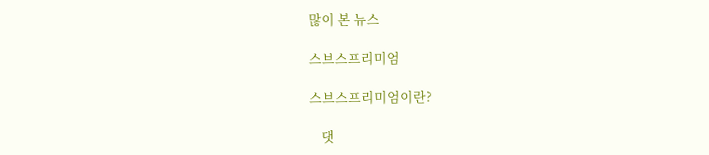많이 본 뉴스

스브스프리미엄

스브스프리미엄이란?

    댓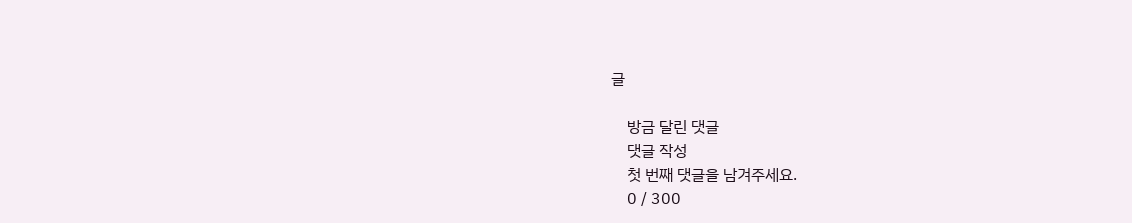글

    방금 달린 댓글
    댓글 작성
    첫 번째 댓글을 남겨주세요.
    0 / 300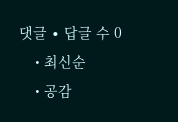댓글 ∙ 답글 수 0
    • 최신순
    • 공감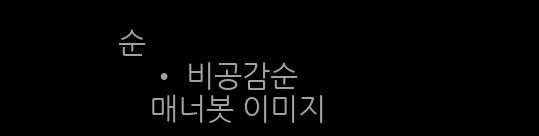순
    • 비공감순
    매너봇 이미지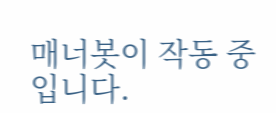매너봇이 작동 중입니다.